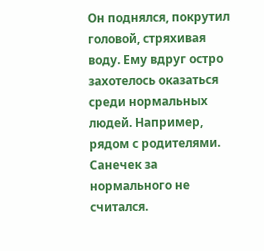Он поднялся, покрутил головой, стряхивая воду. Ему вдруг остро захотелось оказаться среди нормальных людей. Например, рядом с родителями. Санечек за нормального не считался.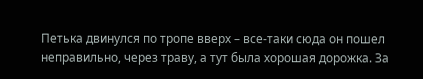Петька двинулся по тропе вверх – все-таки сюда он пошел неправильно, через траву, а тут была хорошая дорожка. За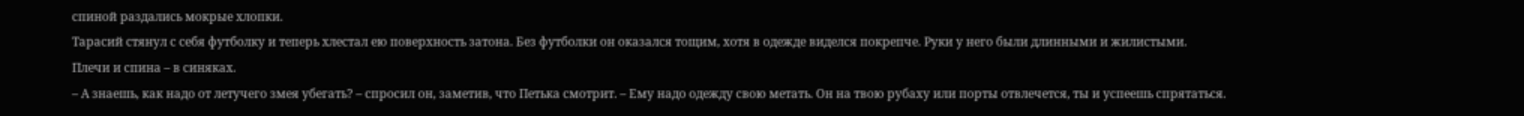спиной раздались мокрые хлопки.
Тарасий стянул с себя футболку и теперь хлестал ею поверхность затона. Без футболки он оказался тощим, хотя в одежде виделся покрепче. Руки у него были длинными и жилистыми. Плечи и спина – в синяках.
– А знаешь, как надо от летучего змея убегать? – спросил он, заметив, что Петька смотрит. – Ему надо одежду свою метать. Он на твою рубаху или порты отвлечется, ты и успеешь спрятаться.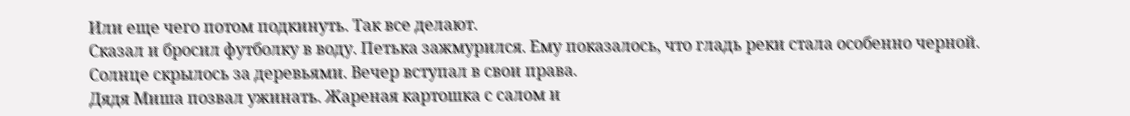Или еще чего потом подкинуть. Так все делают.
Сказал и бросил футболку в воду. Петька зажмурился. Ему показалось, что гладь реки стала особенно черной. Солнце скрылось за деревьями. Вечер вступал в свои права.
Дядя Миша позвал ужинать. Жареная картошка с салом и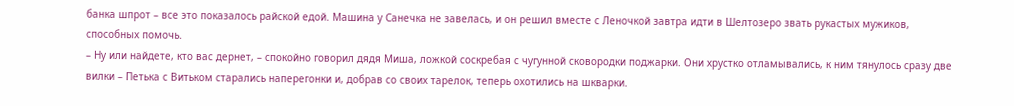банка шпрот – все это показалось райской едой. Машина у Санечка не завелась, и он решил вместе с Леночкой завтра идти в Шелтозеро звать рукастых мужиков, способных помочь.
– Ну или найдете, кто вас дернет, – спокойно говорил дядя Миша, ложкой соскребая с чугунной сковородки поджарки. Они хрустко отламывались, к ним тянулось сразу две вилки – Петька с Витьком старались наперегонки и, добрав со своих тарелок, теперь охотились на шкварки.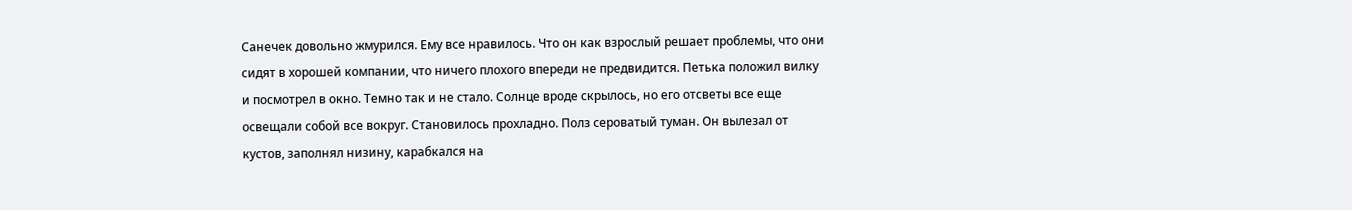Санечек довольно жмурился. Ему все нравилось. Что он как взрослый решает проблемы, что они сидят в хорошей компании, что ничего плохого впереди не предвидится. Петька положил вилку и посмотрел в окно. Темно так и не стало. Солнце вроде скрылось, но его отсветы все еще освещали собой все вокруг. Становилось прохладно. Полз сероватый туман. Он вылезал от кустов, заполнял низину, карабкался на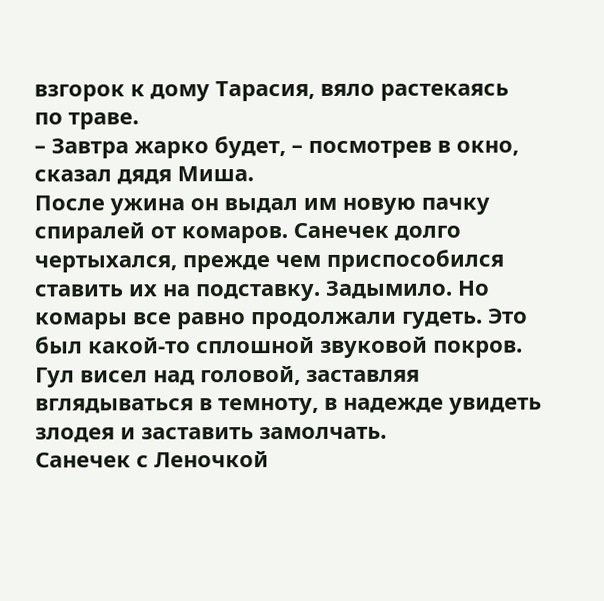взгорок к дому Тарасия, вяло растекаясь по траве.
– Завтра жарко будет, – посмотрев в окно, сказал дядя Миша.
После ужина он выдал им новую пачку спиралей от комаров. Санечек долго чертыхался, прежде чем приспособился ставить их на подставку. Задымило. Но комары все равно продолжали гудеть. Это был какой-то сплошной звуковой покров. Гул висел над головой, заставляя вглядываться в темноту, в надежде увидеть злодея и заставить замолчать.
Санечек с Леночкой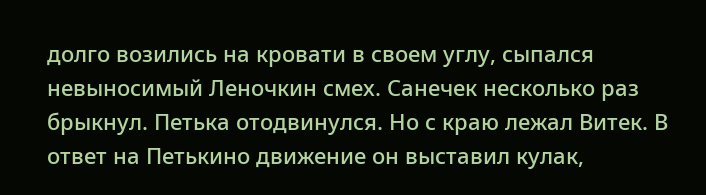долго возились на кровати в своем углу, сыпался невыносимый Леночкин смех. Санечек несколько раз брыкнул. Петька отодвинулся. Но с краю лежал Витек. В ответ на Петькино движение он выставил кулак,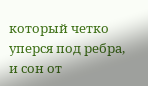который четко уперся под ребра, и сон от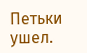Петьки ушел.